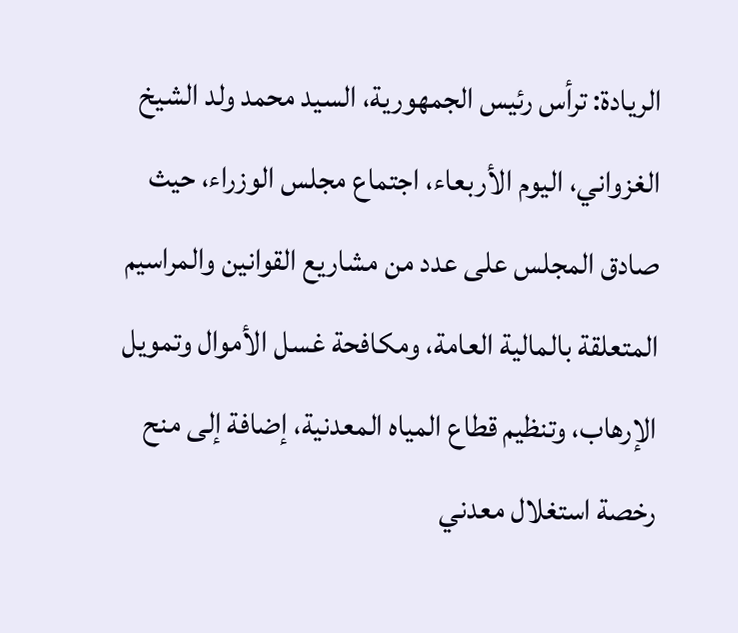الريادة: ترأس رئيس الجمهورية، السيد محمد ولد الشيخ الغزواني، اليوم الأربعاء، اجتماع مجلس الوزراء، حيث صادق المجلس على عدد من مشاريع القوانين والمراسيم المتعلقة بالمالية العامة، ومكافحة غسل الأموال وتمويل الإرهاب، وتنظيم قطاع المياه المعدنية، إضافة إلى منح رخصة استغلال معدني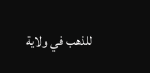للذهب في ولاية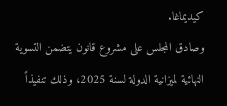كيديماغا.
وصادق المجلس على مشروع قانون يتضمن التسوية النهائية لميزانية الدولة لسنة 2025، وذلك تنفيذاً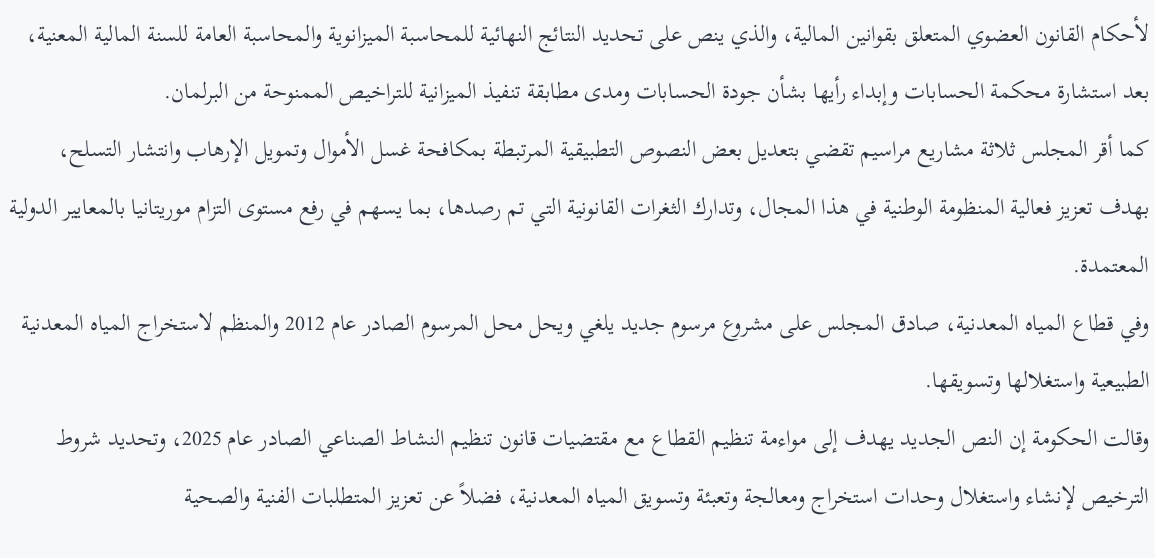لأحكام القانون العضوي المتعلق بقوانين المالية، والذي ينص على تحديد النتائج النهائية للمحاسبة الميزانوية والمحاسبة العامة للسنة المالية المعنية، بعد استشارة محكمة الحسابات وإبداء رأيها بشأن جودة الحسابات ومدى مطابقة تنفيذ الميزانية للتراخيص الممنوحة من البرلمان.
كما أقر المجلس ثلاثة مشاريع مراسيم تقضي بتعديل بعض النصوص التطبيقية المرتبطة بمكافحة غسل الأموال وتمويل الإرهاب وانتشار التسلح، بهدف تعزيز فعالية المنظومة الوطنية في هذا المجال، وتدارك الثغرات القانونية التي تم رصدها، بما يسهم في رفع مستوى التزام موريتانيا بالمعايير الدولية المعتمدة.
وفي قطاع المياه المعدنية، صادق المجلس على مشروع مرسوم جديد يلغي ويحل محل المرسوم الصادر عام 2012 والمنظم لاستخراج المياه المعدنية الطبيعية واستغلالها وتسويقها.
وقالت الحكومة إن النص الجديد يهدف إلى مواءمة تنظيم القطاع مع مقتضيات قانون تنظيم النشاط الصناعي الصادر عام 2025، وتحديد شروط الترخيص لإنشاء واستغلال وحدات استخراج ومعالجة وتعبئة وتسويق المياه المعدنية، فضلاً عن تعزيز المتطلبات الفنية والصحية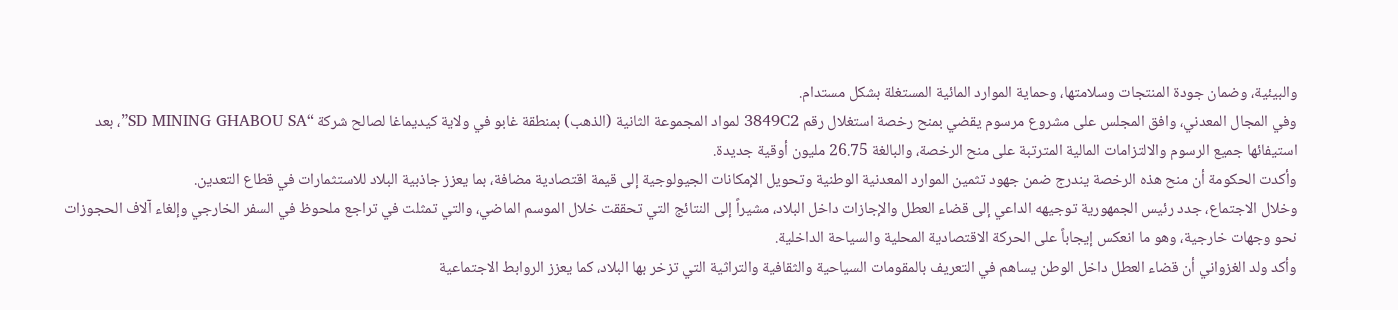والبيئية، وضمان جودة المنتجات وسلامتها، وحماية الموارد المائية المستغلة بشكل مستدام.
وفي المجال المعدني، وافق المجلس على مشروع مرسوم يقضي بمنح رخصة استغلال رقم 3849C2 لمواد المجموعة الثانية (الذهب) بمنطقة غابو في ولاية كيديماغا لصالح شركة “SD MINING GHABOU SA”، بعد استيفائها جميع الرسوم والالتزامات المالية المترتبة على منح الرخصة، والبالغة 26.75 مليون أوقية جديدة.
وأكدت الحكومة أن منح هذه الرخصة يندرج ضمن جهود تثمين الموارد المعدنية الوطنية وتحويل الإمكانات الجيولوجية إلى قيمة اقتصادية مضافة، بما يعزز جاذبية البلاد للاستثمارات في قطاع التعدين.
وخلال الاجتماع، جدد رئيس الجمهورية توجيهه الداعي إلى قضاء العطل والإجازات داخل البلاد، مشيراً إلى النتائج التي تحققت خلال الموسم الماضي، والتي تمثلت في تراجع ملحوظ في السفر الخارجي وإلغاء آلاف الحجوزات نحو وجهات خارجية، وهو ما انعكس إيجاباً على الحركة الاقتصادية المحلية والسياحة الداخلية.
وأكد ولد الغزواني أن قضاء العطل داخل الوطن يساهم في التعريف بالمقومات السياحية والثقافية والتراثية التي تزخر بها البلاد، كما يعزز الروابط الاجتماعية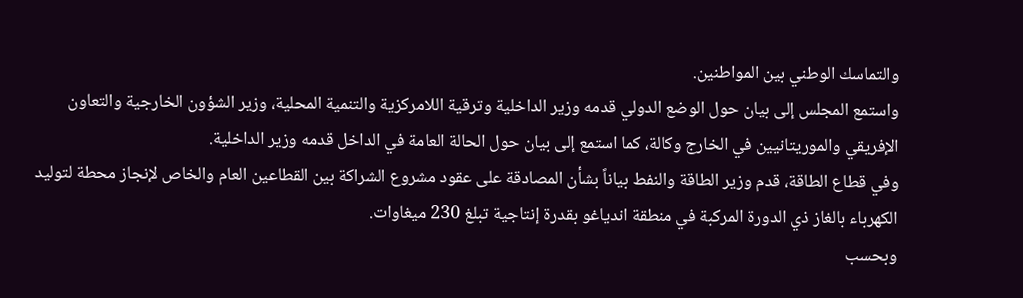والتماسك الوطني بين المواطنين.
واستمع المجلس إلى بيان حول الوضع الدولي قدمه وزير الداخلية وترقية اللامركزية والتنمية المحلية، وزير الشؤون الخارجية والتعاون الإفريقي والموريتانيين في الخارج وكالة، كما استمع إلى بيان حول الحالة العامة في الداخل قدمه وزير الداخلية.
وفي قطاع الطاقة، قدم وزير الطاقة والنفط بياناً بشأن المصادقة على عقود مشروع الشراكة بين القطاعين العام والخاص لإنجاز محطة لتوليد الكهرباء بالغاز ذي الدورة المركبة في منطقة اندياغو بقدرة إنتاجية تبلغ 230 ميغاوات.
وبحسب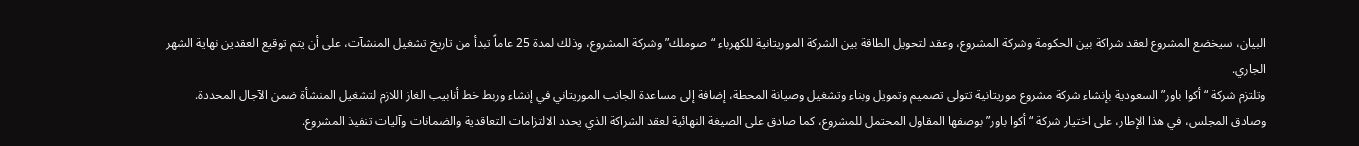البيان، سيخضع المشروع لعقد شراكة بين الحكومة وشركة المشروع، وعقد لتحويل الطاقة بين الشركة الموريتانية للكهرباء “صوملك” وشركة المشروع، وذلك لمدة 25 عاماً تبدأ من تاريخ تشغيل المنشآت، على أن يتم توقيع العقدين نهاية الشهر الجاري.
وتلتزم شركة “أكوا باور” السعودية بإنشاء شركة مشروع موريتانية تتولى تصميم وتمويل وبناء وتشغيل وصيانة المحطة، إضافة إلى مساعدة الجانب الموريتاني في إنشاء وربط خط أنابيب الغاز اللازم لتشغيل المنشأة ضمن الآجال المحددة.
وصادق المجلس، في هذا الإطار، على اختيار شركة “أكوا باور” بوصفها المقاول المحتمل للمشروع، كما صادق على الصيغة النهائية لعقد الشراكة الذي يحدد الالتزامات التعاقدية والضمانات وآليات تنفيذ المشروع.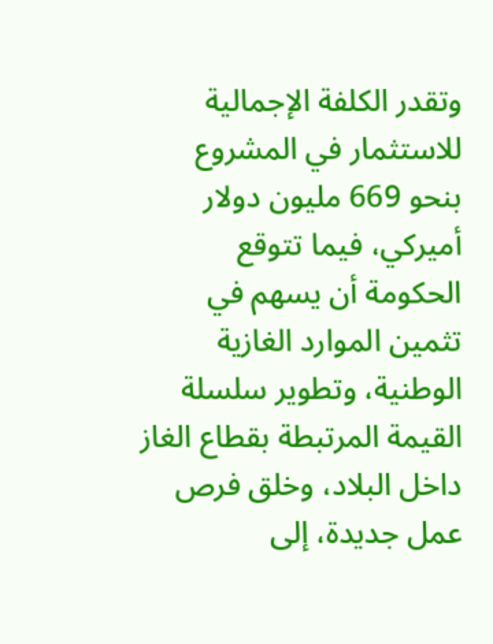وتقدر الكلفة الإجمالية للاستثمار في المشروع بنحو 669 مليون دولار أميركي، فيما تتوقع الحكومة أن يسهم في تثمين الموارد الغازية الوطنية، وتطوير سلسلة القيمة المرتبطة بقطاع الغاز داخل البلاد، وخلق فرص عمل جديدة، إلى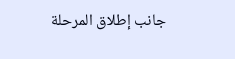جانب إطلاق المرحلة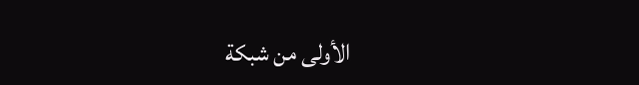الأولى من شبكة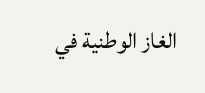الغاز الوطنية في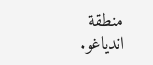منطقة اندياغو.